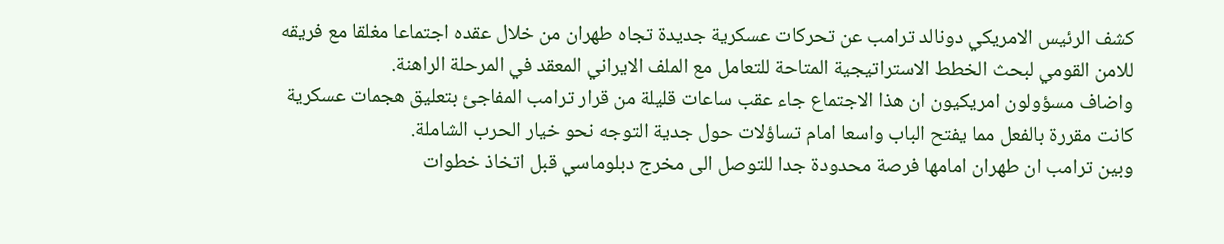كشف الرئيس الامريكي دونالد ترامب عن تحركات عسكرية جديدة تجاه طهران من خلال عقده اجتماعا مغلقا مع فريقه للامن القومي لبحث الخطط الاستراتيجية المتاحة للتعامل مع الملف الايراني المعقد في المرحلة الراهنة.
واضاف مسؤولون امريكيون ان هذا الاجتماع جاء عقب ساعات قليلة من قرار ترامب المفاجئ بتعليق هجمات عسكرية كانت مقررة بالفعل مما يفتح الباب واسعا امام تساؤلات حول جدية التوجه نحو خيار الحرب الشاملة.
وبين ترامب ان طهران امامها فرصة محدودة جدا للتوصل الى مخرج دبلوماسي قبل اتخاذ خطوات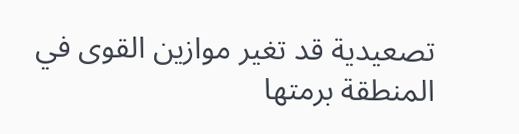تصعيدية قد تغير موازين القوى في المنطقة برمتها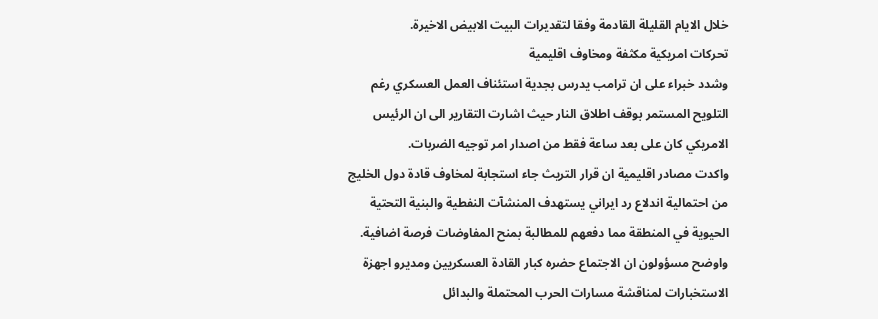خلال الايام القليلة القادمة وفقا لتقديرات البيت الابيض الاخيرة.
تحركات امريكية مكثفة ومخاوف اقليمية
وشدد خبراء على ان ترامب يدرس بجدية استئناف العمل العسكري رغم التلويح المستمر بوقف اطلاق النار حيث اشارت التقارير الى ان الرئيس الامريكي كان على بعد ساعة فقط من اصدار امر توجيه الضربات.
واكدت مصادر اقليمية ان قرار التريث جاء استجابة لمخاوف قادة دول الخليج من احتمالية اندلاع رد ايراني يستهدف المنشآت النفطية والبنية التحتية الحيوية في المنطقة مما دفعهم للمطالبة بمنح المفاوضات فرصة اضافية.
واوضح مسؤولون ان الاجتماع حضره كبار القادة العسكريين ومديرو اجهزة الاستخبارات لمناقشة مسارات الحرب المحتملة والبدائل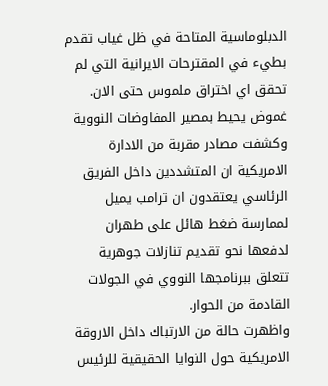الدبلوماسية المتاحة في ظل غياب تقدم بطيء في المقترحات الايرانية التي لم تحقق اي اختراق ملموس حتى الان.
غموض يحيط بمصير المفاوضات النووية
وكشفت مصادر مقربة من الادارة الامريكية ان المتشددين داخل الفريق الرئاسي يعتقدون ان ترامب يميل لممارسة ضغط هائل على طهران لدفعها نحو تقديم تنازلات جوهرية تتعلق ببرنامجها النووي في الجولات القادمة من الحوار.
واظهرت حالة من الارتباك داخل الاروقة الامريكية حول النوايا الحقيقية للرئيس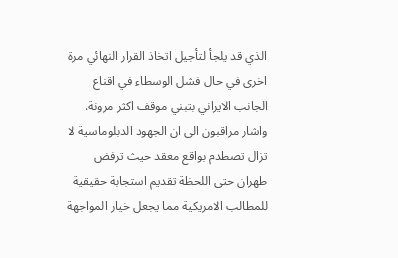الذي قد يلجأ لتأجيل اتخاذ القرار النهائي مرة اخرى في حال فشل الوسطاء في اقناع الجانب الايراني بتبني موقف اكثر مرونة.
واشار مراقبون الى ان الجهود الدبلوماسية لا تزال تصطدم بواقع معقد حيث ترفض طهران حتى اللحظة تقديم استجابة حقيقية للمطالب الامريكية مما يجعل خيار المواجهة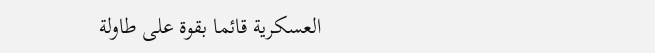العسكرية قائما بقوة على طاولة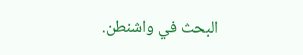البحث في واشنطن.